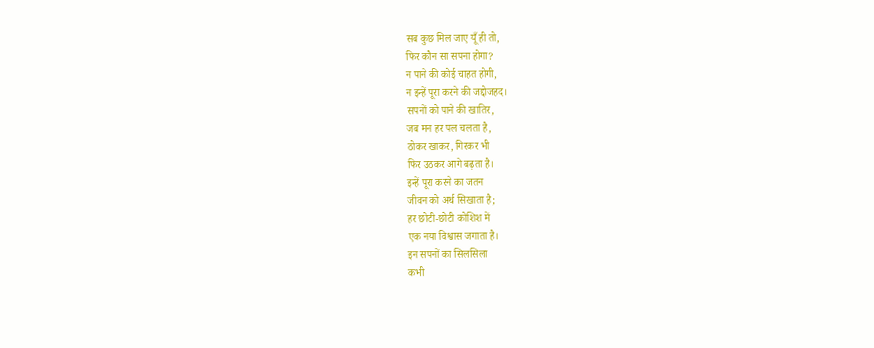सब कुछ मिल जाए यूँ ही तो,
फिर कौन सा सपना होगा?
न पाने की कोई चाहत होगी,
न इन्हें पूरा करने की जद्दोजहद।
सपनों को पाने की खातिर,
जब मन हर पल चलता है,
ठोकर खाकर, गिरकर भी
फिर उठकर आगे बढ़ता है।
इन्हें पूरा करने का जतन
जीवन को अर्थ सिखाता है;
हर छोटी-छोटी कोशिश में
एक नया विश्वास जगाता है।
इन सपनों का सिलसिला
कभी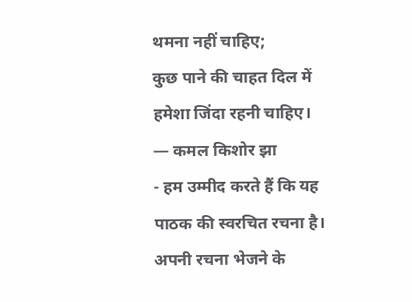थमना नहीं चाहिए;
कुछ पाने की चाहत दिल में
हमेशा जिंदा रहनी चाहिए।
— कमल किशोर झा
- हम उम्मीद करते हैं कि यह पाठक की स्वरचित रचना है। अपनी रचना भेजने के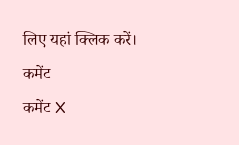लिए यहां क्लिक करें।
कमेंट
कमेंट X